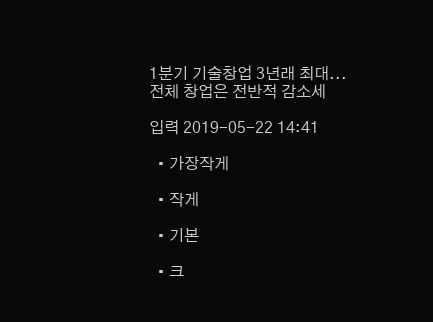1분기 기술창업 3년래 최대...전체 창업은 전반적 감소세

입력 2019-05-22 14:41

  • 가장작게

  • 작게

  • 기본

  • 크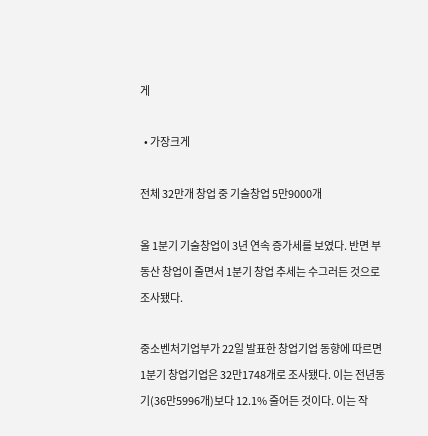게

  • 가장크게

전체 32만개 창업 중 기술창업 5만9000개

올 1분기 기술창업이 3년 연속 증가세를 보였다. 반면 부동산 창업이 줄면서 1분기 창업 추세는 수그러든 것으로 조사됐다.

중소벤처기업부가 22일 발표한 창업기업 동향에 따르면 1분기 창업기업은 32만1748개로 조사됐다. 이는 전년동기(36만5996개)보다 12.1% 줄어든 것이다. 이는 작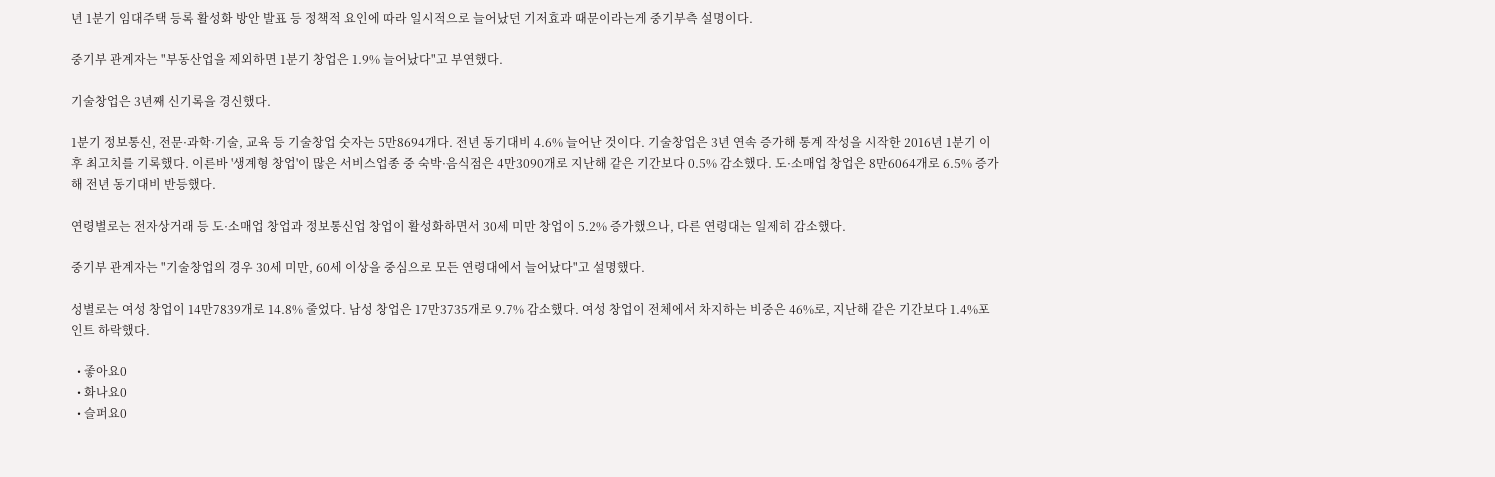년 1분기 임대주택 등록 활성화 방안 발표 등 정책적 요인에 따라 일시적으로 늘어났던 기저효과 때문이라는게 중기부측 설명이다.

중기부 관계자는 "부동산업을 제외하면 1분기 창업은 1.9% 늘어났다"고 부연했다.

기술창업은 3년째 신기록을 경신했다.

1분기 정보통신, 전문·과학·기술, 교육 등 기술창업 숫자는 5만8694개다. 전년 동기대비 4.6% 늘어난 것이다. 기술창업은 3년 연속 증가해 통계 작성을 시작한 2016년 1분기 이후 최고치를 기록했다. 이른바 '생계형 창업'이 많은 서비스업종 중 숙박·음식점은 4만3090개로 지난해 같은 기간보다 0.5% 감소했다. 도·소매업 창업은 8만6064개로 6.5% 증가해 전년 동기대비 반등했다.

연령별로는 전자상거래 등 도·소매업 창업과 정보통신업 창업이 활성화하면서 30세 미만 창업이 5.2% 증가했으나, 다른 연령대는 일제히 감소했다.

중기부 관계자는 "기술창업의 경우 30세 미만, 60세 이상을 중심으로 모든 연령대에서 늘어났다"고 설명했다.

성별로는 여성 창업이 14만7839개로 14.8% 줄었다. 남성 창업은 17만3735개로 9.7% 감소했다. 여성 창업이 전체에서 차지하는 비중은 46%로, 지난해 같은 기간보다 1.4%포인트 하락했다.

  • 좋아요0
  • 화나요0
  • 슬퍼요0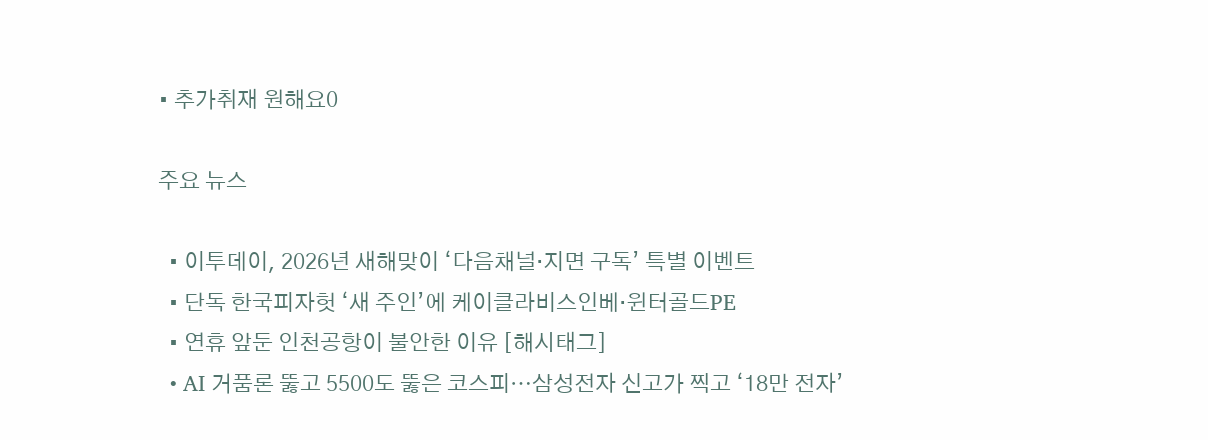• 추가취재 원해요0

주요 뉴스

  • 이투데이, 2026년 새해맞이 ‘다음채널·지면 구독’ 특별 이벤트
  • 단독 한국피자헛 ‘새 주인’에 케이클라비스인베·윈터골드PE
  • 연휴 앞둔 인천공항이 불안한 이유 [해시태그]
  • AI 거품론 뚫고 5500도 뚫은 코스피⋯삼성전자 신고가 찍고 ‘18만 전자’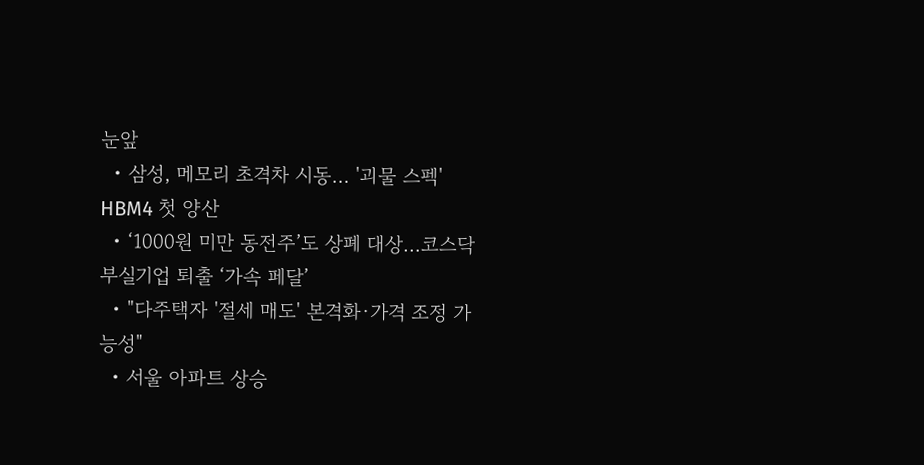눈앞
  • 삼성, 메모리 초격차 시동… '괴물 스펙' HBM4 첫 양산
  • ‘1000원 미만 동전주’도 상폐 대상…코스닥 부실기업 퇴출 ‘가속 페달’
  • "다주택자 '절세 매도' 본격화·가격 조정 가능성"
  • 서울 아파트 상승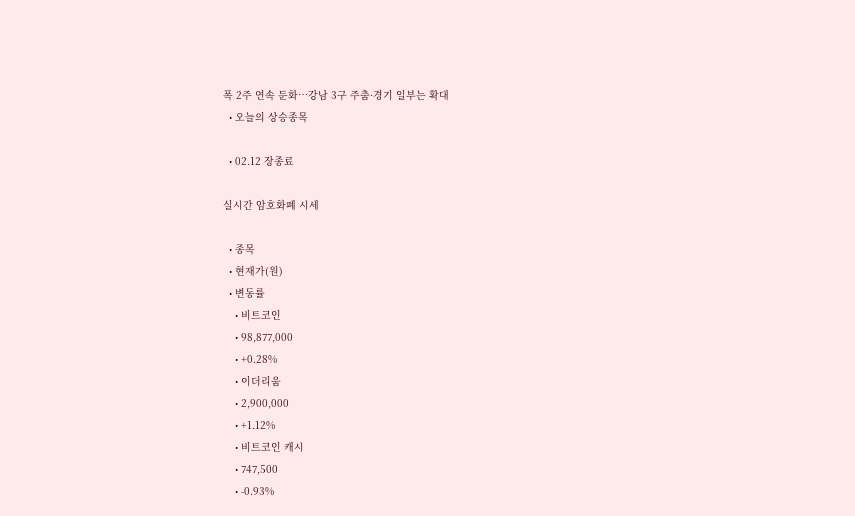폭 2주 연속 둔화…강남 3구 주춤·경기 일부는 확대
  • 오늘의 상승종목

  • 02.12 장종료

실시간 암호화폐 시세

  • 종목
  • 현재가(원)
  • 변동률
    • 비트코인
    • 98,877,000
    • +0.28%
    • 이더리움
    • 2,900,000
    • +1.12%
    • 비트코인 캐시
    • 747,500
    • -0.93%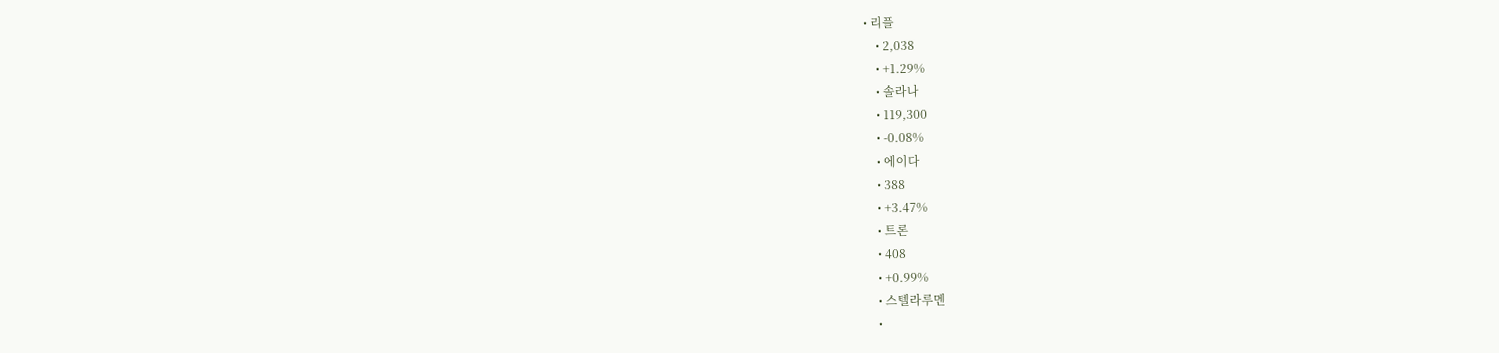• 리플
    • 2,038
    • +1.29%
    • 솔라나
    • 119,300
    • -0.08%
    • 에이다
    • 388
    • +3.47%
    • 트론
    • 408
    • +0.99%
    • 스텔라루멘
    •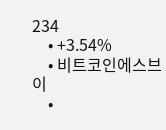234
    • +3.54%
    • 비트코인에스브이
    •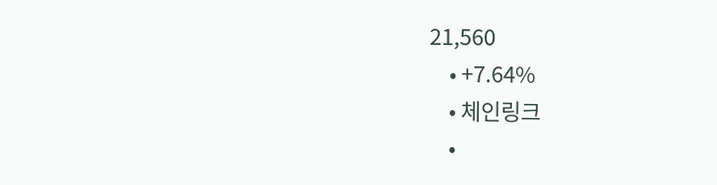21,560
    • +7.64%
    • 체인링크
    •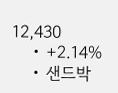12,430
    • +2.14%
    • 샌드박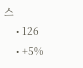스
    • 126
    • +5%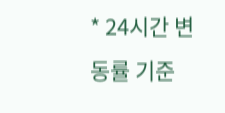* 24시간 변동률 기준